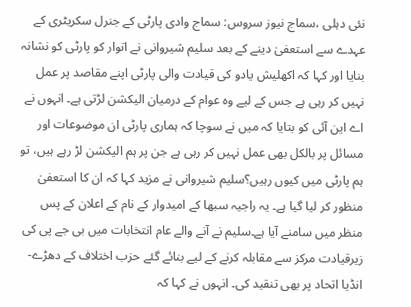نئی دہلی ،سماج نیوز سروس: سماج وادی پارٹی کے جنرل سکریٹری کے عہدے سے استعفیٰ دینے کے بعد سلیم شیروانی نے اتوار کو پارٹی کو نشانہ بنایا اور کہا کہ اکھلیش یادو کی قیادت والی پارٹی اپنے مقاصد پر عمل نہیں کر رہی ہے جس کے لیے وہ عوام کے درمیان الیکشن لڑتی ہے۔ انہوں نے اے این آئی کو بتایا کہ میں نے سوچا کہ ہماری پارٹی ان موضوعات اور مسائل پر بالکل بھی عمل نہیں کر رہی ہے جن پر ہم الیکشن لڑ رہے ہیں، تو ہم پارٹی میں کیوں رہیں؟سلیم شیروانی نے مزید کہا کہ ان کا استعفیٰ منظور کر لیا گیا ہے۔ یہ راجیہ سبھا کے امیدوار کے نام کے اعلان کے پس منظر میں سامنے آیا ہے۔سلیم نے آنے والے عام انتخابات میں بی جے پی کی زیرقیادت مرکز سے مقابلہ کرنے کے لیے بنائے گئے حزب اختلاف کے دھڑے-انڈیا اتحاد پر بھی تنقید کی۔ انہوں نے کہا کہ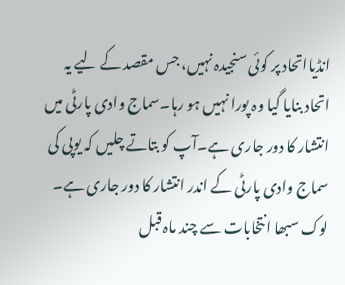انڈیااتحاد پر کوئی سنجیدہ نہیں، جس مقصد کے لیے یہ اتحاد بنایا گیا وہ پورا نہیں ہو رہا۔سماج وادی پارٹی میں انتشار کا دور جاری ہے۔آپ کو بتاتے چلیں کہ یوپی کی سماج وادی پارٹی کے اندر انتشار کا دور جاری ہے۔ لوک سبھا انتخابات سے چند ماہ قبل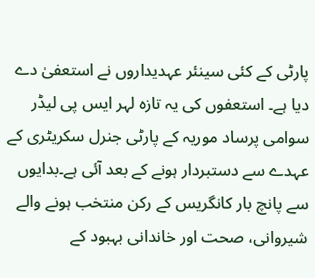پارٹی کے کئی سینئر عہدیداروں نے استعفیٰ دے دیا ہے۔ استعفوں کی یہ تازہ لہر ایس پی لیڈر سوامی پرساد موریہ کے پارٹی جنرل سکریٹری کے عہدے سے دستبردار ہونے کے بعد آئی ہے۔بدایوں سے پانچ بار کانگریس کے رکن منتخب ہونے والے شیروانی، صحت اور خاندانی بہبود کے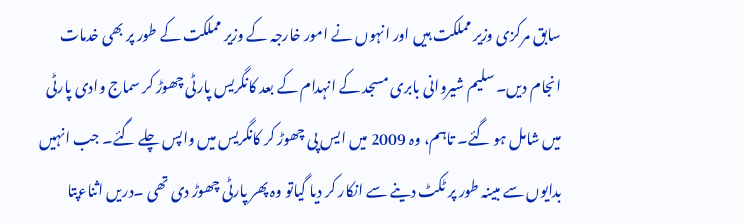سابق مرکزی وزیر مملکت ہیں اور انہوں نے امور خارجہ کے وزیر مملکت کے طور پر بھی خدمات انجام دیں۔ سلیم شیروانی بابری مسجد کے انہدام کے بعد کانگریس پارٹی چھوڑ کر سماج وادی پارٹی میں شامل ہو گئے۔ تاہم، وہ 2009 میں ایس پی چھوڑ کر کانگریس میں واپس چلے گئے۔ جب انہیں بدایوں سے مبینہ طور پر ٹکٹ دینے سے انکار کر دیا گیاتو وہ پھر پارٹی چھوڑ دی تھی ۔دریں اثناءپتا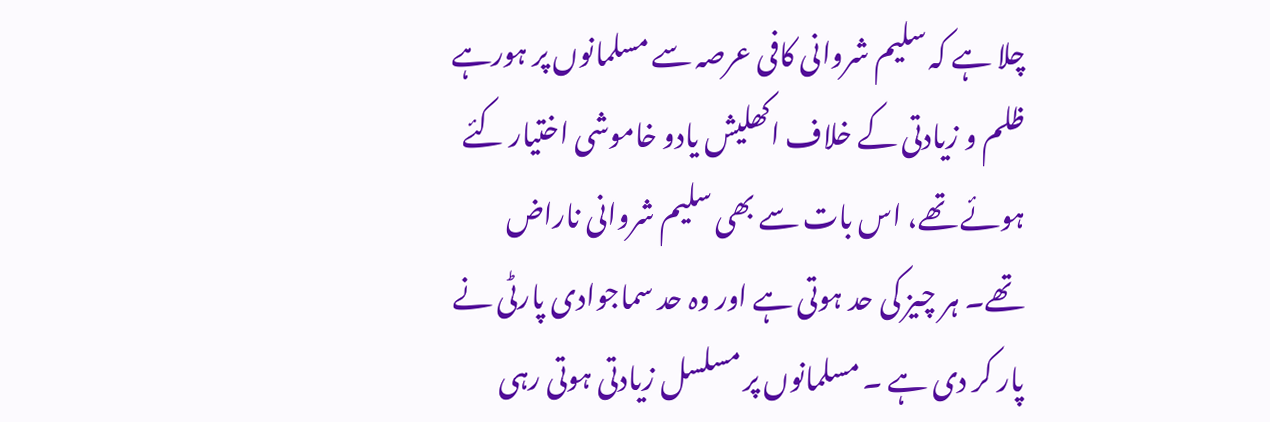چلا ہے کہ سلیم شروانی کافی عرصہ سے مسلمانوں پر ہورہے ظلم و زیادتی کے خلاف اکھلیش یادو خاموشی اختیار کئے ہوئے تھے، اس بات سے بھی سلیم شروانی ناراض تھے۔ ہر چیز کی حد ہوتی ہے اور وہ حد سماجوادی پارٹی نے پار کر دی ہے ۔ مسلمانوں پر مسلسل زیادتی ہوتی رہی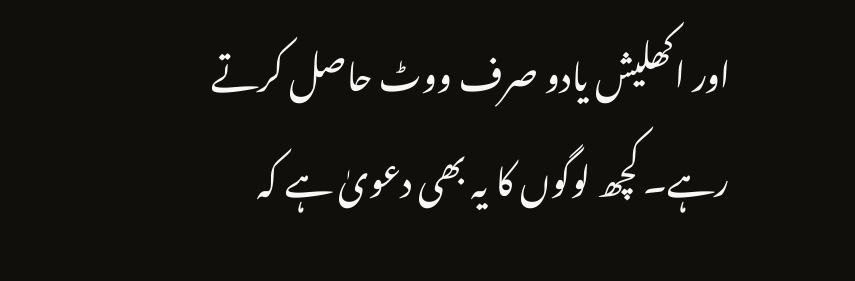اور اکھلیش یادو صرف ووٹ حاصل کرتے رہے۔ کچھ لوگوں کا یہ بھی دعویٰ ہے کہ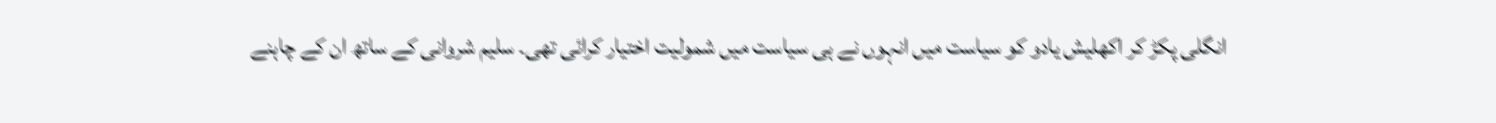انگلی پکڑ کر اکھلیش یادو کو سیاست میں انہوں نے ہی سیاست میں شمولیت اختیار کرائی تھی۔ سلیم شروانی کے ساتھ ان کے چاہنے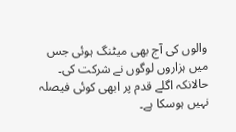والوں کی آج بھی میٹنگ ہوئی جس میں ہزاروں لوگوں نے شرکت کی۔ حالانکہ اگلے قدم پر ابھی کوئی فیصلہ نہیں ہوسکا ہے۔